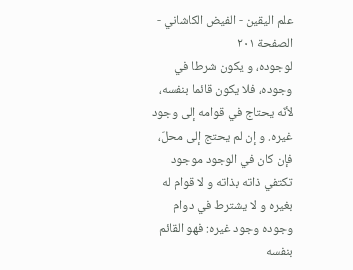علم الیقین - الفيض الكاشاني - الصفحة ٢٠١
لوجوده، و يكون شرطا في وجوده، فلا يكون قائما بنفسه، لأنّه يحتاج في قوامه إلى وجود غيره. و إن لم يحتج إلى محلّ، فإن كان في الوجود موجود تكتفي ذاته بذاته و لا قوام له بغيره و لا يشترط في دوام وجوده وجود غيره: فهو القائم بنفسه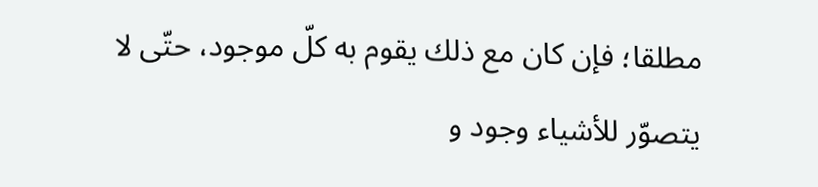مطلقا؛ فإن كان مع ذلك يقوم به كلّ موجود، حتّى لا يتصوّر للأشياء وجود و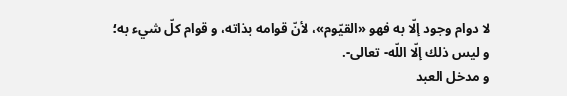لا دوام وجود إلّا به فهو «القيّوم»، لأنّ قوامه بذاته، و قوام كلّ شيء به؛
و ليس ذلك إلّا اللّه- تعالى-.
و مدخل العبد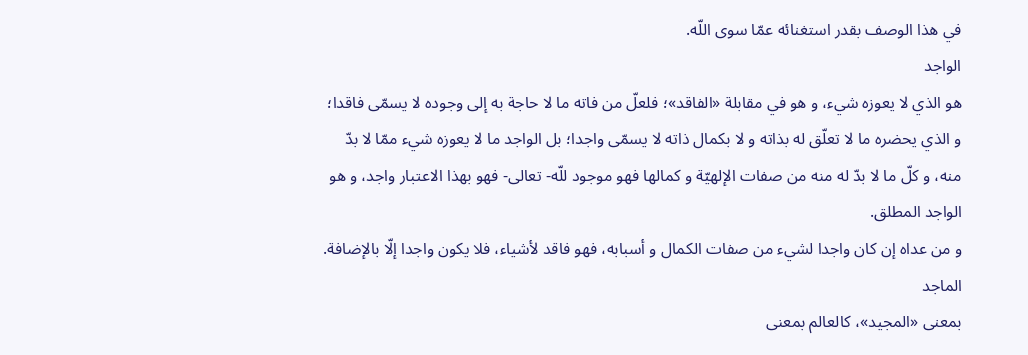في هذا الوصف بقدر استغنائه عمّا سوى اللّه.
الواجد
هو الذي لا يعوزه شيء، و هو في مقابلة «الفاقد»؛ فلعلّ من فاته ما لا حاجة به إلى وجوده لا يسمّى فاقدا؛ و الذي يحضره ما لا تعلّق له بذاته و لا بكمال ذاته لا يسمّى واجدا؛ بل الواجد ما لا يعوزه شيء ممّا لا بدّ منه، و كلّ ما لا بدّ له منه من صفات الإلهيّة و كمالها فهو موجود للّه- تعالى- فهو بهذا الاعتبار واجد، و هو الواجد المطلق.
و من عداه إن كان واجدا لشيء من صفات الكمال و أسبابه، فهو فاقد لأشياء، فلا يكون واجدا إلّا بالإضافة.
الماجد
بمعنى «المجيد»، كالعالم بمعنى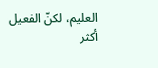العليم، لكنّ الفعيل أكثر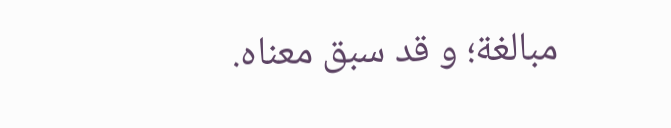مبالغة؛ و قد سبق معناه.